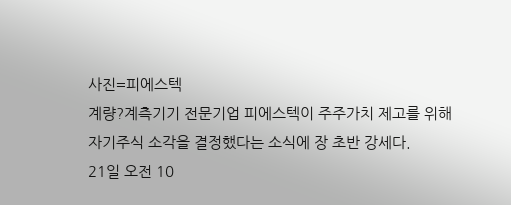사진=피에스텍
계량?계측기기 전문기업 피에스텍이 주주가치 제고를 위해 자기주식 소각을 결정했다는 소식에 장 초반 강세다.
21일 오전 10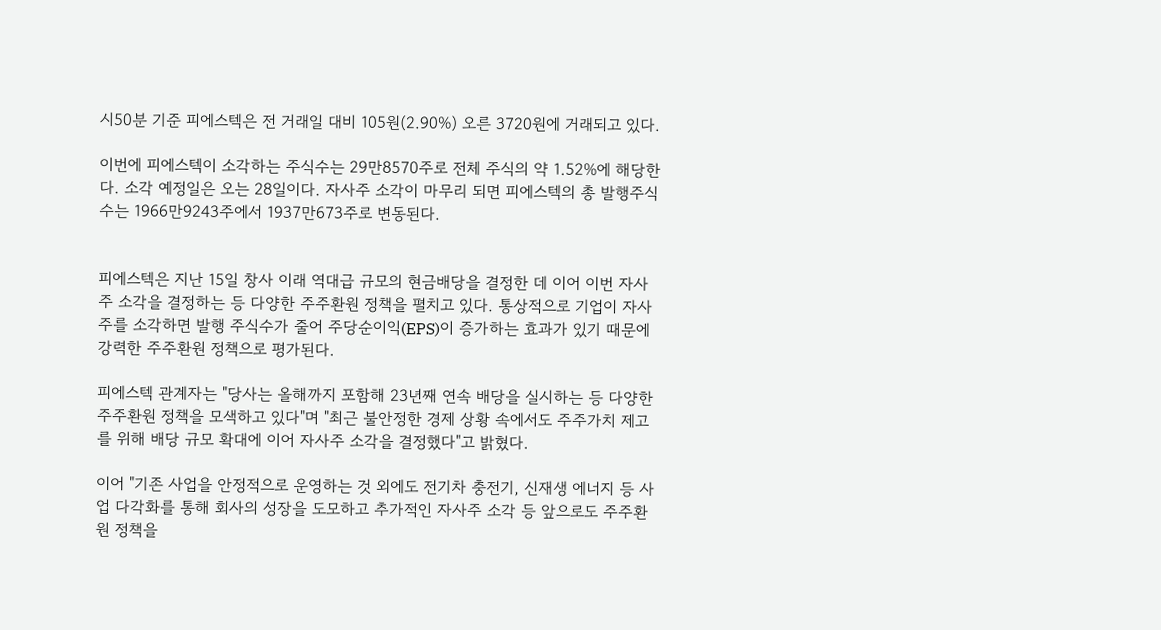시50분 기준 피에스텍은 전 거래일 대비 105원(2.90%) 오른 3720원에 거래되고 있다.

이번에 피에스텍이 소각하는 주식수는 29만8570주로 전체 주식의 약 1.52%에 해당한다. 소각 예정일은 오는 28일이다. 자사주 소각이 마무리 되면 피에스텍의 총 발행주식수는 1966만9243주에서 1937만673주로 변동된다.


피에스텍은 지난 15일 창사 이래 역대급 규모의 현금배당을 결정한 데 이어 이번 자사주 소각을 결정하는 등 다양한 주주환원 정책을 펼치고 있다. 통상적으로 기업이 자사주를 소각하면 발행 주식수가 줄어 주당순이익(EPS)이 증가하는 효과가 있기 때문에 강력한 주주환원 정책으로 평가된다.

피에스텍 관계자는 "당사는 올해까지 포함해 23년째 연속 배당을 실시하는 등 다양한 주주환원 정책을 모색하고 있다"며 "최근 불안정한 경제 상황 속에서도 주주가치 제고를 위해 배당 규모 확대에 이어 자사주 소각을 결정했다"고 밝혔다.

이어 "기존 사업을 안정적으로 운영하는 것 외에도 전기차 충전기, 신재생 에너지 등 사업 다각화를 통해 회사의 성장을 도모하고 추가적인 자사주 소각 등 앞으로도 주주환원 정책을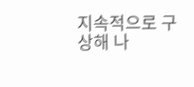지속적으로 구상해 나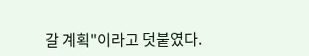갈 계획"이라고 덧붙였다.